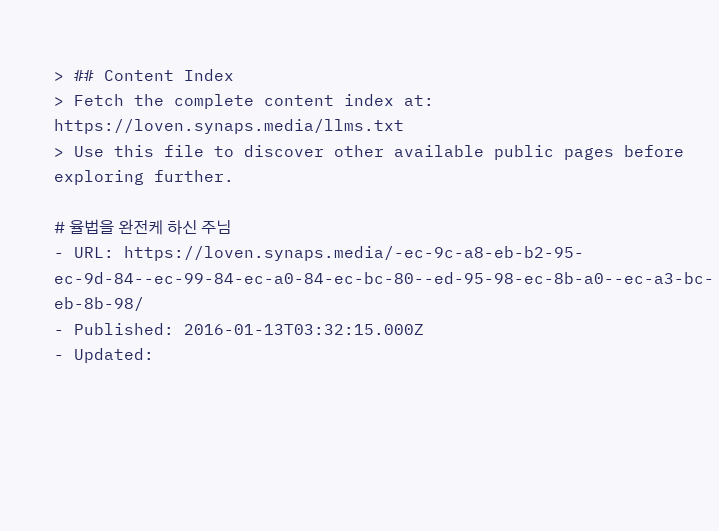> ## Content Index
> Fetch the complete content index at: https://loven.synaps.media/llms.txt
> Use this file to discover other available public pages before exploring further.

# 율법을 완전케 하신 주님
- URL: https://loven.synaps.media/-ec-9c-a8-eb-b2-95-ec-9d-84--ec-99-84-ec-a0-84-ec-bc-80--ed-95-98-ec-8b-a0--ec-a3-bc-eb-8b-98/
- Published: 2016-01-13T03:32:15.000Z
- Updated: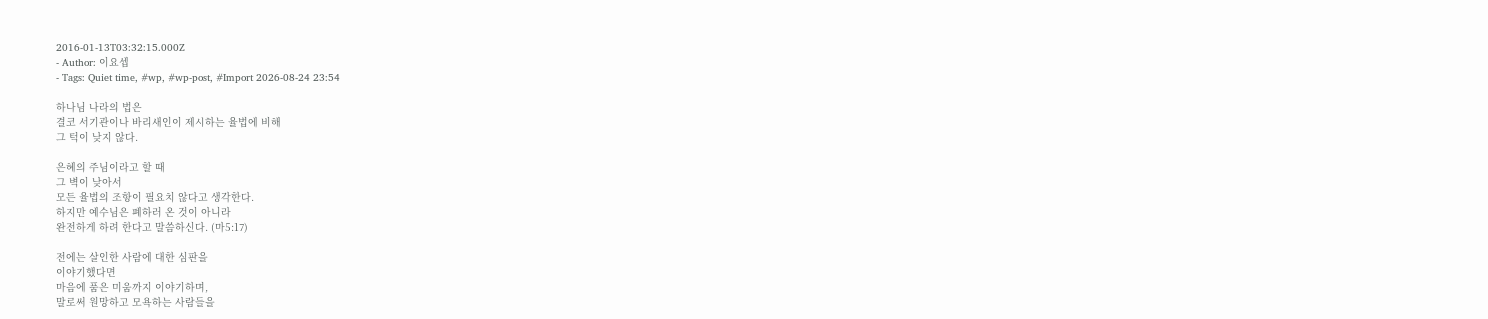2016-01-13T03:32:15.000Z
- Author: 이요셉
- Tags: Quiet time, #wp, #wp-post, #Import 2026-08-24 23:54

하나님 나라의 법은
결코 서기관이나 바리새인이 제시하는 율법에 비해
그 턱이 낮지 않다.

은혜의 주님이라고 할 때
그 벽이 낮아서
모든 율법의 조항이 필요치 않다고 생각한다.
하지만 예수님은 폐하러 온 것이 아니라
완전하게 하려 한다고 말씀하신다. (마5:17)

전에는 살인한 사람에 대한 심판을
이야기했다면
마음에 품은 미움까지 이야기하며,
말로써 원망하고 모욕하는 사람들을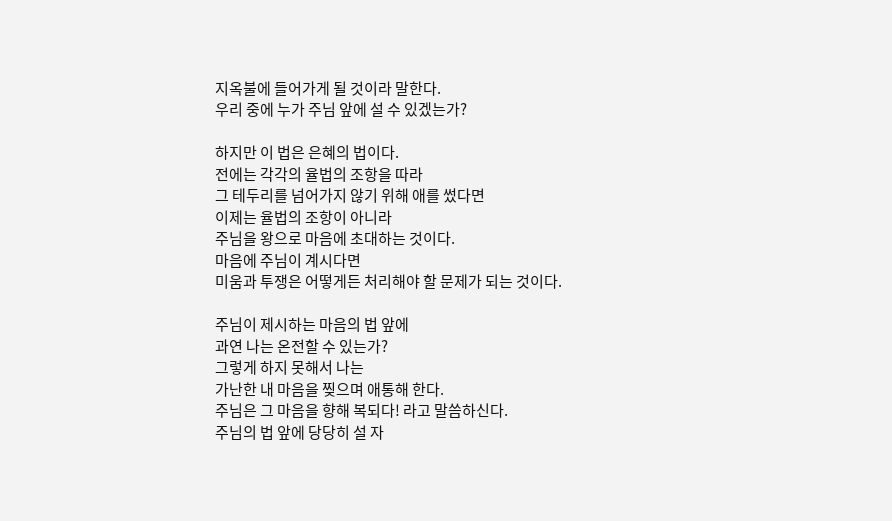지옥불에 들어가게 될 것이라 말한다.
우리 중에 누가 주님 앞에 설 수 있겠는가?

하지만 이 법은 은혜의 법이다.
전에는 각각의 율법의 조항을 따라
그 테두리를 넘어가지 않기 위해 애를 썼다면
이제는 율법의 조항이 아니라
주님을 왕으로 마음에 초대하는 것이다.
마음에 주님이 계시다면
미움과 투쟁은 어떻게든 처리해야 할 문제가 되는 것이다.

주님이 제시하는 마음의 법 앞에
과연 나는 온전할 수 있는가?
그렇게 하지 못해서 나는
가난한 내 마음을 찢으며 애통해 한다.
주님은 그 마음을 향해 복되다! 라고 말씀하신다.
주님의 법 앞에 당당히 설 자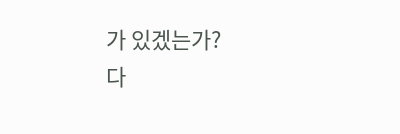가 있겠는가?
다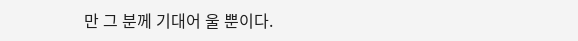만 그 분께 기대어 울 뿐이다.